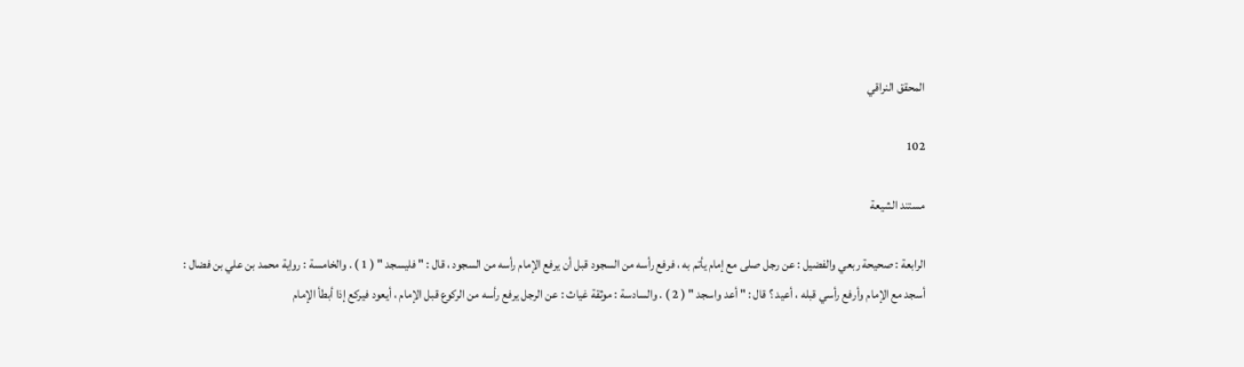المحقق النراقي

102

مستند الشيعة

الرابعة : صحيحة ربعي والفضيل : عن رجل صلى مع إمام يأتم به ، فرفع رأسه من السجود قبل أن يرفع الإمام رأسه من السجود ، قال : " فليسجد " ( 1 ) . والخامسة : رواية محمد بن علي بن فضال : أسجد مع الإمام وأرفع رأسي قبله ، أعيد ؟ قال : " أعد واسجد " ( 2 ) . والسادسة : موثقة غياث : عن الرجل يرفع رأسه من الركوع قبل الإمام ، أيعود فيركع إذا أبطأ الإمام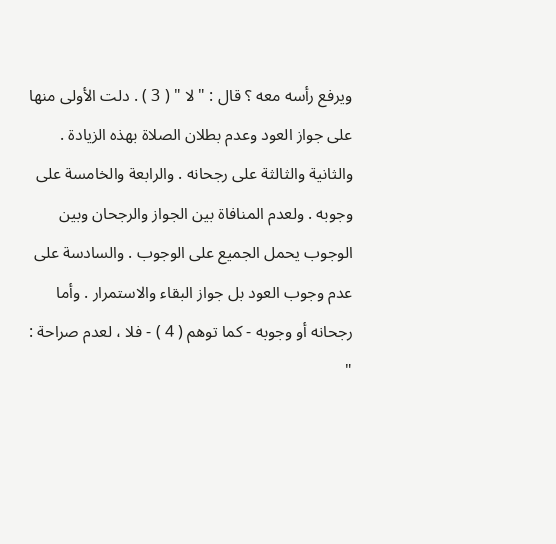ويرفع رأسه معه ؟ قال : " لا " ( 3 ) . دلت الأولى منها على جواز العود وعدم بطلان الصلاة بهذه الزيادة . والثانية والثالثة على رجحانه . والرابعة والخامسة على وجوبه . ولعدم المنافاة بين الجواز والرجحان وبين الوجوب يحمل الجميع على الوجوب . والسادسة على عدم وجوب العود بل جواز البقاء والاستمرار . وأما رجحانه أو وجوبه - كما توهم ( 4 ) - فلا ، لعدم صراحة : "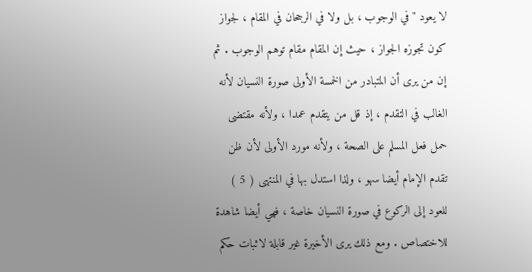لا يعود " في الوجوب ، بل ولا في الرجحان في المقام ، لجواز كون تجوزه الجواز ، حيث إن المقام مقام توهم الوجوب . ثم إن من يرى أن المتبادر من الخمسة الأولى صورة النسيان لأنه الغالب في التقدم ، إذ قل من يتقدم عمدا ، ولأنه مقتضى حمل فعل المسلم على الصحة ، ولأنه مورد الأولى لأن ظن تقدم الإمام أيضا سهو ، ولذا استدل بها في المنتهى ( 5 ) للعود إلى الركوع في صورة النسيان خاصة ، فهي أيضا شاهدة للاختصاص . ومع ذلك يرى الأخيرة غير قابلة لاثبات حكم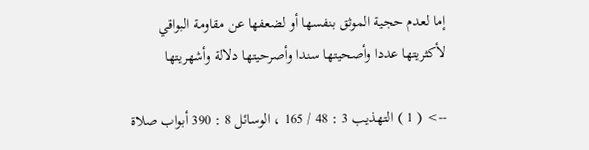إما لعدم حجية الموثق بنفسها أو لضعفها عن مقاومة البواقي لأكثريتها عددا وأصحيتها سندا وأصرحيتها دلالة وأشهريتها

--> ( 1 ) التهذيب 3 : 48 / 165 ، الوسائل 8 : 390 أبواب صلاة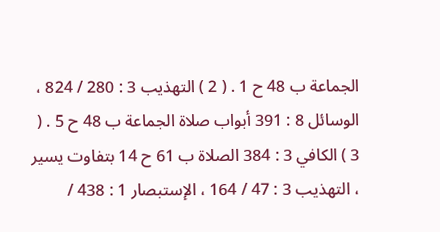الجماعة ب 48 ح 1 . ( 2 ) التهذيب 3 : 280 / 824 ، الوسائل 8 : 391 أبواب صلاة الجماعة ب 48 ح 5 . ( 3 ) الكافي 3 : 384 الصلاة ب 61 ح 14 بتفاوت يسير ، التهذيب 3 : 47 / 164 ، الإستبصار 1 : 438 /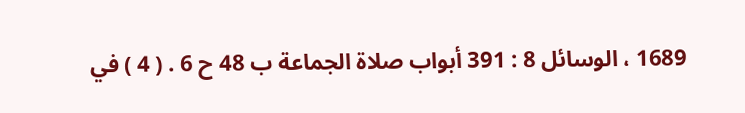1689 ، الوسائل 8 : 391 أبواب صلاة الجماعة ب 48 ح 6 . ( 4 ) في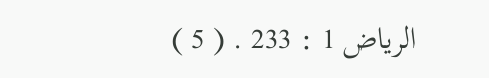الرياض 1 : 233 . ( 5 )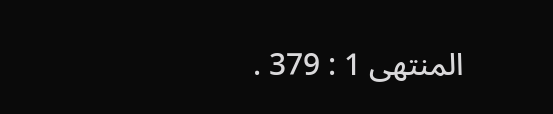المنتهى 1 : 379 .